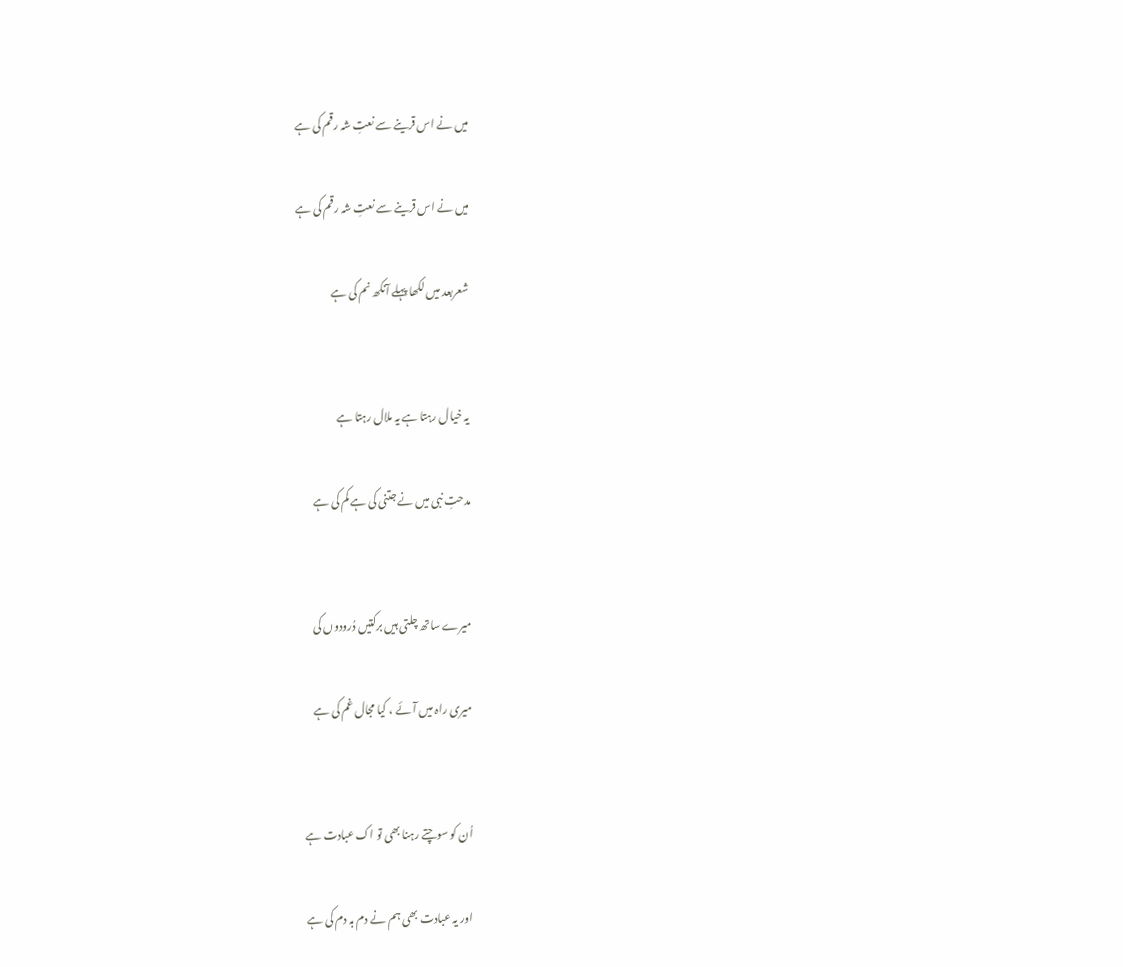میں نے اس قرینے سے نعتِ شہ رقم کی ہے

میں نے اس قرینے سے نعتِ شہ رقم کی ہے

شعربعد میں لکھا پہلے آنکھ نم کی ہے


یہ خیال رہتا ہے یہ ملال رہتا ہے

مدحتِ نبی میں نے جتنی کی ہے کم کی ہے


میرے ساتھ چلتی ہیں برکتیں دُرودوں کی

میری راہ میں آئے ، کیا مجال غم کی ہے


اُن کو سوچتے رہنا بھی تو اک عبادت ہے

اور یہ عبادت بھی ہم نے دم بہ دم کی ہے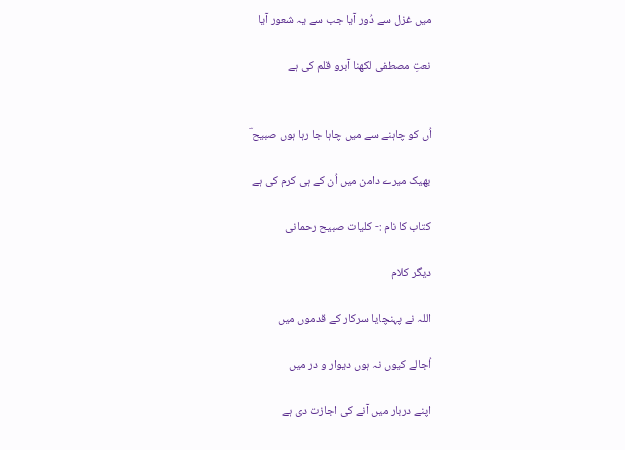میں غزل سے دُور آیا جب سے یہ شعور آیا

نعتِ مصطفی لکھنا آبرو قلم کی ہے


اُں کو چاہنے سے میں چاہا جا رہا ہوں صبیح ؔ

بھیک میرے دامن میں اُن کے ہی کرم کی ہے

کتاب کا نام :- کلیات صبیح رحمانی

دیگر کلام

اللہ نے پہنچایا سرکار کے قدموں میں

اُجالے کیوں نہ ہوں دیوار و در میں

اپنے دربار میں آنے کی اجازت دی ہے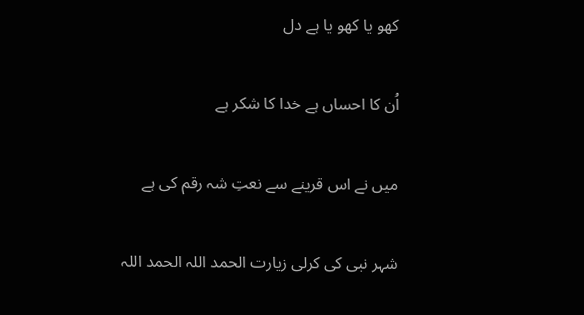کھو یا کھو یا ہے دل

اُن کا احساں ہے خدا کا شکر ہے

میں نے اس قرینے سے نعتِ شہ رقم کی ہے

شہر نبی کی کرلی زیارت الحمد اللہ الحمد اللہ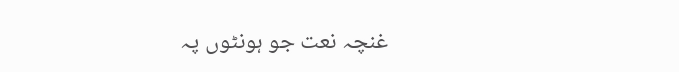غنچہ نعت جو ہونٹوں پہ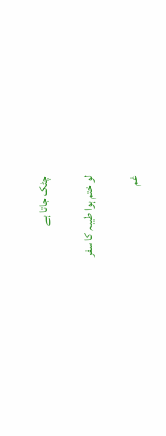چٹک جاتا ہے

لو ختم ہوا طیبہ کا سفر

غم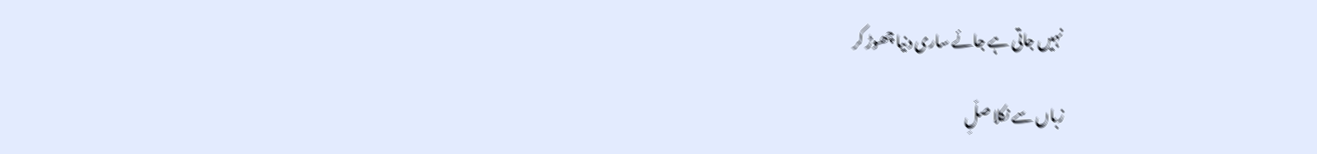نہیں جاتی ہے جائے ساری دنیا چھوڑ کر

زباں سے نکلا صلِّ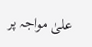علیٰ مواجہ پر